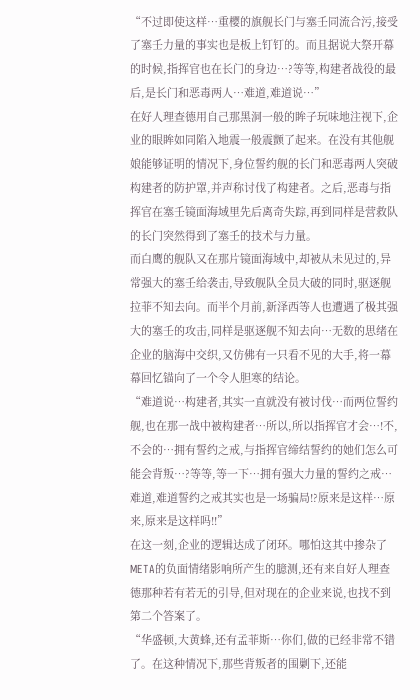“不过即使这样…重樱的旗舰长门与塞壬同流合污,接受了塞壬力量的事实也是板上钉钉的。而且据说大祭开幕的时候,指挥官也在长门的身边…?等等,构建者战役的最后,是长门和恶毒两人…难道,难道说…”
在好人理查德用自己那黑洞一般的眸子玩味地注视下,企业的眼眸如同陷入地震一般震颤了起来。在没有其他舰娘能够证明的情况下,身位誓约舰的长门和恶毒两人突破构建者的防护罩,并声称讨伐了构建者。之后,恶毒与指挥官在塞壬镜面海域里先后离奇失踪,再到同样是营救队的长门突然得到了塞壬的技术与力量。
而白鹰的舰队又在那片镜面海域中,却被从未见过的,异常强大的塞壬给袭击,导致舰队全员大破的同时,驱逐舰拉菲不知去向。而半个月前,新泽西等人也遭遇了极其强大的塞壬的攻击,同样是驱逐舰不知去向…无数的思绪在企业的脑海中交织,又仿佛有一只看不见的大手,将一幕幕回忆锚向了一个令人胆寒的结论。
“难道说…构建者,其实一直就没有被讨伐…而两位誓约舰,也在那一战中被构建者…所以,所以指挥官才会…!不,不会的…拥有誓约之戒,与指挥官缔结誓约的她们怎么可能会背叛…?等等,等一下…拥有强大力量的誓约之戒…难道,难道誓约之戒其实也是一场骗局!?原来是这样…原来,原来是这样吗!!”
在这一刻,企业的逻辑达成了闭环。哪怕这其中掺杂了META的负面情绪影响所产生的臆测,还有来自好人理查德那种若有若无的引导,但对现在的企业来说,也找不到第二个答案了。
“华盛顿,大黄蜂,还有孟菲斯…你们,做的已经非常不错了。在这种情况下,那些背叛者的围剿下,还能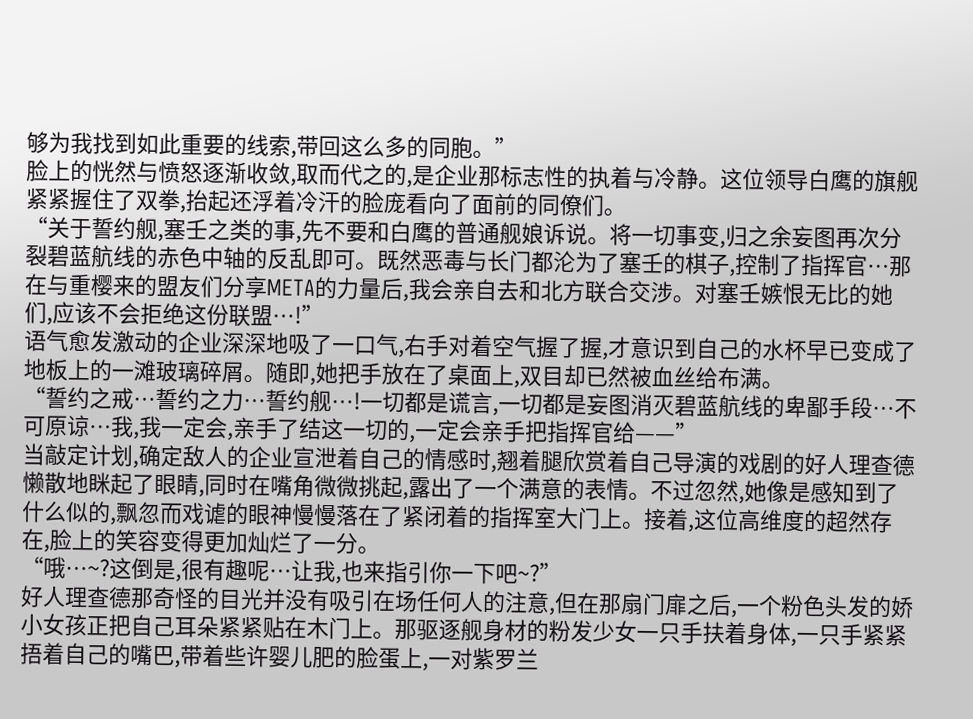够为我找到如此重要的线索,带回这么多的同胞。”
脸上的恍然与愤怒逐渐收敛,取而代之的,是企业那标志性的执着与冷静。这位领导白鹰的旗舰紧紧握住了双拳,抬起还浮着冷汗的脸庞看向了面前的同僚们。
“关于誓约舰,塞壬之类的事,先不要和白鹰的普通舰娘诉说。将一切事变,归之余妄图再次分裂碧蓝航线的赤色中轴的反乱即可。既然恶毒与长门都沦为了塞壬的棋子,控制了指挥官…那在与重樱来的盟友们分享META的力量后,我会亲自去和北方联合交涉。对塞壬嫉恨无比的她们,应该不会拒绝这份联盟…!”
语气愈发激动的企业深深地吸了一口气,右手对着空气握了握,才意识到自己的水杯早已变成了地板上的一滩玻璃碎屑。随即,她把手放在了桌面上,双目却已然被血丝给布满。
“誓约之戒…誓约之力…誓约舰…!一切都是谎言,一切都是妄图消灭碧蓝航线的卑鄙手段…不可原谅…我,我一定会,亲手了结这一切的,一定会亲手把指挥官给——”
当敲定计划,确定敌人的企业宣泄着自己的情感时,翘着腿欣赏着自己导演的戏剧的好人理查德懒散地眯起了眼睛,同时在嘴角微微挑起,露出了一个满意的表情。不过忽然,她像是感知到了什么似的,飘忽而戏谑的眼神慢慢落在了紧闭着的指挥室大门上。接着,这位高维度的超然存在,脸上的笑容变得更加灿烂了一分。
“哦…~?这倒是,很有趣呢…让我,也来指引你一下吧~?”
好人理查德那奇怪的目光并没有吸引在场任何人的注意,但在那扇门扉之后,一个粉色头发的娇小女孩正把自己耳朵紧紧贴在木门上。那驱逐舰身材的粉发少女一只手扶着身体,一只手紧紧捂着自己的嘴巴,带着些许婴儿肥的脸蛋上,一对紫罗兰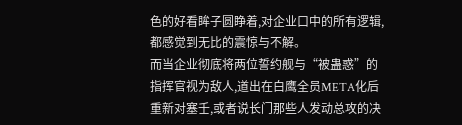色的好看眸子圆睁着,对企业口中的所有逻辑,都感觉到无比的震惊与不解。
而当企业彻底将两位誓约舰与“被蛊惑”的指挥官视为敌人,道出在白鹰全员META化后重新对塞壬,或者说长门那些人发动总攻的决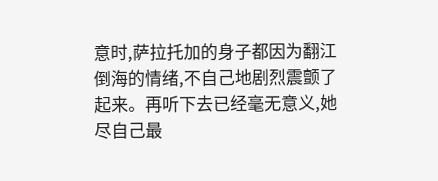意时,萨拉托加的身子都因为翻江倒海的情绪,不自己地剧烈震颤了起来。再听下去已经毫无意义,她尽自己最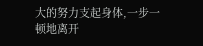大的努力支起身体,一步一顿地离开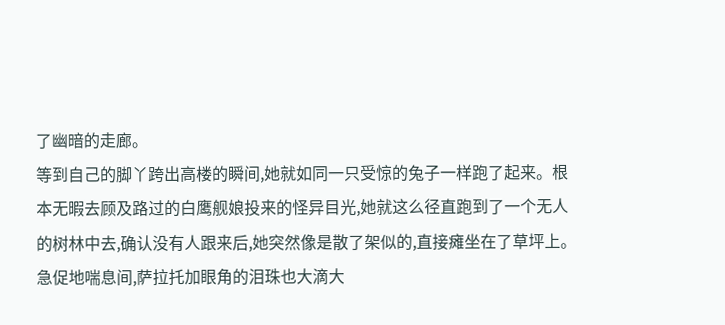了幽暗的走廊。
等到自己的脚丫跨出高楼的瞬间,她就如同一只受惊的兔子一样跑了起来。根本无暇去顾及路过的白鹰舰娘投来的怪异目光,她就这么径直跑到了一个无人的树林中去,确认没有人跟来后,她突然像是散了架似的,直接瘫坐在了草坪上。急促地喘息间,萨拉托加眼角的泪珠也大滴大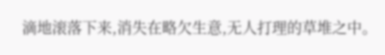滴地滚落下来,消失在略欠生意,无人打理的草堆之中。